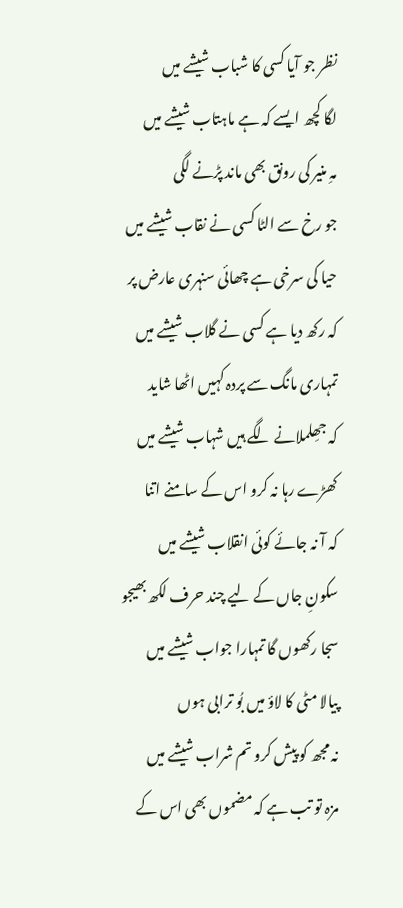نظر جو آیا کسی کا شباب شیشے میں
لگا کچھ ایسے کہ ہے ماہتاب شیشے میں
مہِ منیر کی رونق بھی ماند پڑنے لگی
جو رخ سے الٹا کسی نے نقاب شیشے میں
حیا کی سرخی ہے چھائی سنہری عارض پر
کہ رکھ دیا ہے کسی نے گلاب شیشے میں
تمہاری مانگ سے پردہ کہیں اٹھا شاید
کہ جھِلملانے لگے ہیں شہاب شیشے میں
کھڑے رہا نہ کرو اس کے سامنے اتنا
کہ آ نہ جائے کوئی انقلاب شیشے میں
سکونِ جاں کے لیے چند حرف لکھ بھیجو
سجا رکھوں گا تمہارا جواب شیشے میں
پیالا مٹی کا لاؤ میں بُو ترابی ہوں
نہ مجھ کو پیش کرو تم شراب شیشے میں
مزہ تو تب ہے کہ مضموں بھی اس کے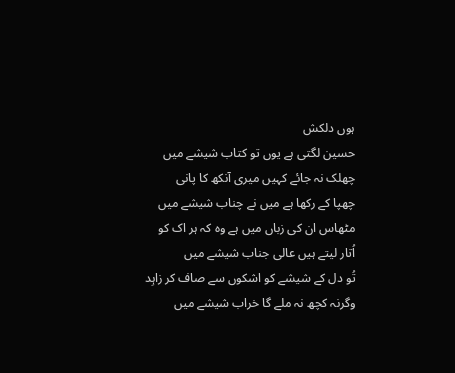ہوں دلکش
حسین لگتی ہے یوں تو کتاب شیشے میں
چھلک نہ جائے کہیں میری آنکھ کا پانی
چھپا کے رکھا ہے میں نے چناب شیشے میں
مٹھاس ان کی زباں میں ہے وہ کہ ہر اک کو
اُتار لیتے ہیں عالی جناب شیشے میں
تُو دل کے شیشے کو اشکوں سے صاف کر زاہِد
وگرنہ کچھ نہ ملے گا خراب شیشے میں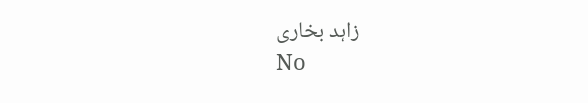زاہد بخاری
No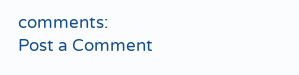comments:
Post a Comment